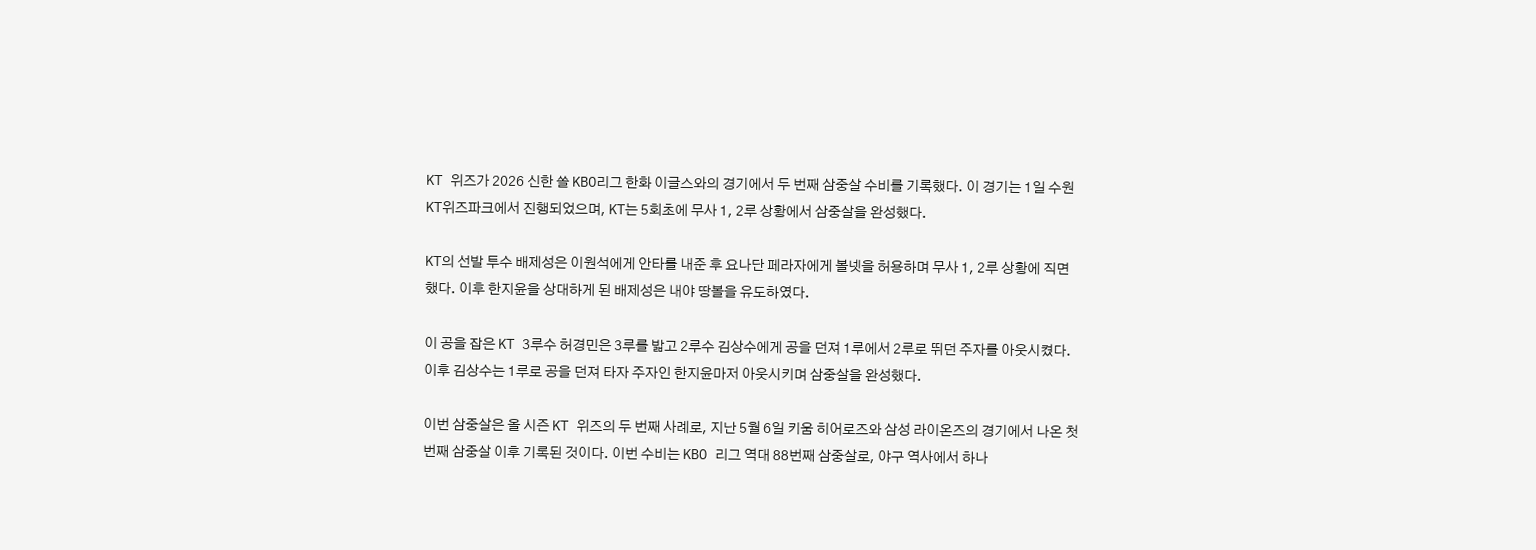KT 위즈가 2026 신한 쏠 KBO리그 한화 이글스와의 경기에서 두 번째 삼중살 수비를 기록했다. 이 경기는 1일 수원 KT위즈파크에서 진행되었으며, KT는 5회초에 무사 1, 2루 상황에서 삼중살을 완성했다.

KT의 선발 투수 배제성은 이원석에게 안타를 내준 후 요나단 페라자에게 볼넷을 허용하며 무사 1, 2루 상황에 직면했다. 이후 한지윤을 상대하게 된 배제성은 내야 땅볼을 유도하였다.

이 공을 잡은 KT 3루수 허경민은 3루를 밟고 2루수 김상수에게 공을 던져 1루에서 2루로 뛰던 주자를 아웃시켰다. 이후 김상수는 1루로 공을 던져 타자 주자인 한지윤마저 아웃시키며 삼중살을 완성했다.

이번 삼중살은 올 시즌 KT 위즈의 두 번째 사례로, 지난 5월 6일 키움 히어로즈와 삼성 라이온즈의 경기에서 나온 첫 번째 삼중살 이후 기록된 것이다. 이번 수비는 KBO 리그 역대 88번째 삼중살로, 야구 역사에서 하나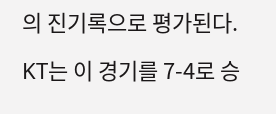의 진기록으로 평가된다.

KT는 이 경기를 7-4로 승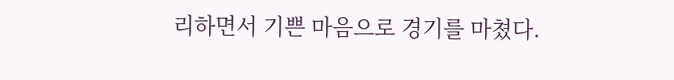리하면서 기쁜 마음으로 경기를 마쳤다.